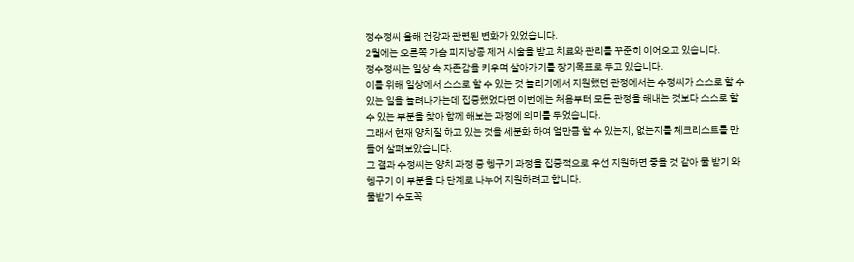정수정씨 올해 건강과 관련된 변화가 있었습니다.
2월에는 오른쪽 가슴 피지낭종 제거 시술을 받고 치료와 관리를 꾸준히 이어오고 있습니다.
정수정씨는 일상 속 자존감을 키우며 살아가기를 장기목표로 두고 있습니다.
이를 위해 일상에서 스스로 할 수 있는 것 늘리기에서 지원했던 관정에서는 수정씨가 스스로 할 수 있는 일을 늘려나가는데 집중했었다면 이번에는 처음부터 모든 관정을 해내는 것보다 스스로 할 수 있는 부분을 찾아 함께 해보는 과정에 의미를 두었습니다.
그래서 현재 양치질 하고 있는 것을 세분화 하여 얼만큼 할 수 있는지, 없는지를 체크리스트를 만들어 살펴보았습니다.
그 결과 수정씨는 양치 과정 중 헹구기 과정을 집중적으로 우선 지원하면 좋을 것 같아 물 받기 와 헹구기 이 부분을 다 단계로 나누어 지원하려고 합니다.
물받기 수도꼭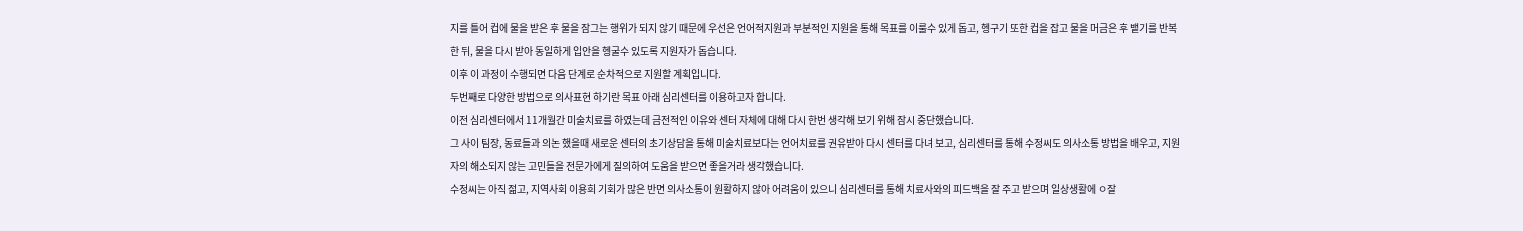지를 틀어 컵에 물을 받은 후 물을 잠그는 행위가 되지 않기 때문에 우선은 언어적지원과 부분적인 지원을 통해 목표를 이룰수 있게 돕고, 헹구기 또한 컵을 잡고 물을 머금은 후 뱉기를 반복한 뒤, 물을 다시 받아 동일하게 입안을 헹굴수 있도록 지원자가 돕습니다.
이후 이 과정이 수행되면 다음 단계로 순차적으로 지원할 계획입니다.
두번째로 다양한 방법으로 의사표현 하기란 목표 아래 심리센터를 이용하고자 합니다.
이전 심리센터에서 11개월간 미술치료를 하였는데 금전적인 이유와 센터 자체에 대해 다시 한번 생각해 보기 위해 잠시 중단했습니다.
그 사이 팀장, 동료들과 의논 했을때 새로운 센터의 초기상담을 통해 미술치료보다는 언어치료를 권유받아 다시 센터를 다녀 보고, 심리센터를 통해 수정씨도 의사소통 방법을 배우고, 지원자의 해소되지 않는 고민들을 전문가에게 질의하여 도움을 받으면 좋을거라 생각했습니다.
수정씨는 아직 젊고, 지역사회 이용희 기회가 많은 반면 의사소통이 원활하지 않아 어려움이 있으니 심리센터를 통해 치료사와의 피드백을 잘 주고 받으며 일상생활에 ㅇ잘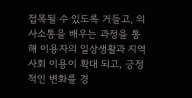접목될 수 있도록 거들고, 의사소통을 배우는 과정을 통해 이용자의 일상생활과 지역사회 이용이 확대 되고, 긍정적인 변화를 경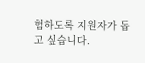험하도록 지원자가 돕고 싶습니다.